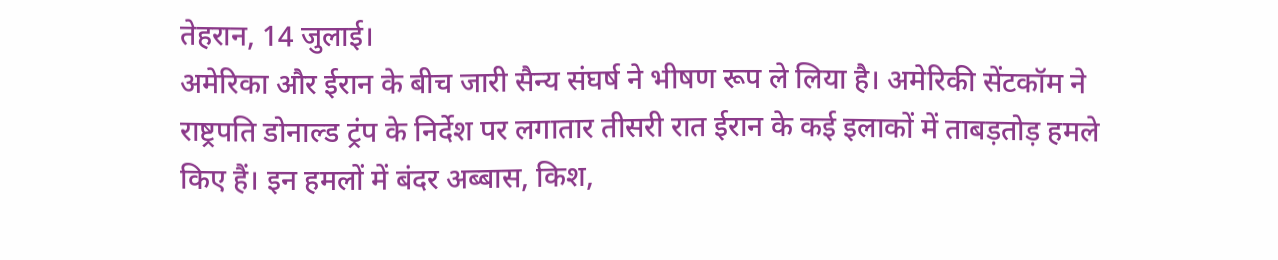तेहरान, 14 जुलाई।
अमेरिका और ईरान के बीच जारी सैन्य संघर्ष ने भीषण रूप ले लिया है। अमेरिकी सेंटकॉम ने राष्ट्रपति डोनाल्ड ट्रंप के निर्देश पर लगातार तीसरी रात ईरान के कई इलाकों में ताबड़तोड़ हमले किए हैं। इन हमलों में बंदर अब्बास, किश,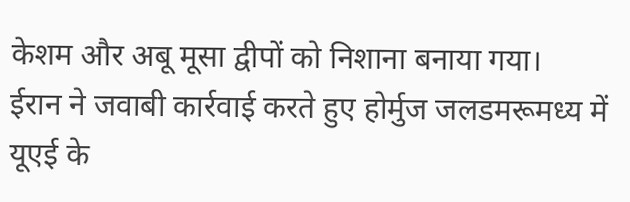केशम और अबू मूसा द्वीपों को निशाना बनाया गया।
ईरान ने जवाबी कार्रवाई करते हुए होर्मुज जलडमरूमध्य में यूएई के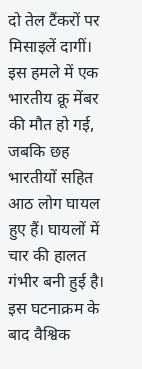दो तेल टैंकरों पर मिसाइलें दागीं। इस हमले में एक भारतीय क्रू मेंबर की मौत हो गई, जबकि छह भारतीयों सहित आठ लोग घायल हुए हैं। घायलों में चार की हालत गंभीर बनी हुई है।
इस घटनाक्रम के बाद वैश्विक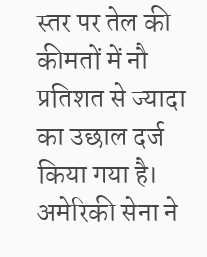स्तर पर तेल की कीमतों में नौ प्रतिशत से ज्यादा का उछाल दर्ज किया गया है। अमेरिकी सेना ने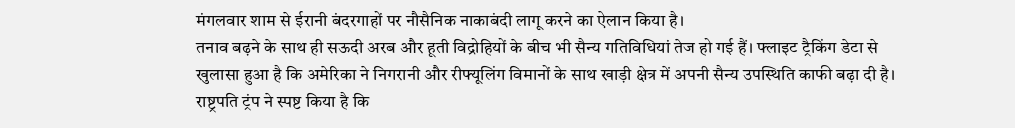मंगलवार शाम से ईरानी बंदरगाहों पर नौसैनिक नाकाबंदी लागू करने का ऐलान किया है।
तनाव बढ़ने के साथ ही सऊदी अरब और हूती विद्रोहियों के बीच भी सैन्य गतिविधियां तेज हो गई हैं। फ्लाइट ट्रैकिंग डेटा से खुलासा हुआ है कि अमेरिका ने निगरानी और रीफ्यूलिंग विमानों के साथ खाड़ी क्षेत्र में अपनी सैन्य उपस्थिति काफी बढ़ा दी है।
राष्ट्रपति ट्रंप ने स्पष्ट किया है कि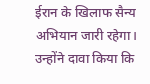ईरान के खिलाफ सैन्य अभियान जारी रहेगा। उन्होंने दावा किया कि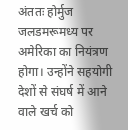अंततः होर्मुज जलडमरूमध्य पर अमेरिका का नियंत्रण होगा। उन्होंने सहयोगी देशों से संघर्ष में आने वाले खर्च को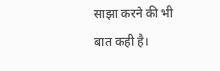साझा करने की भी बात कही है।